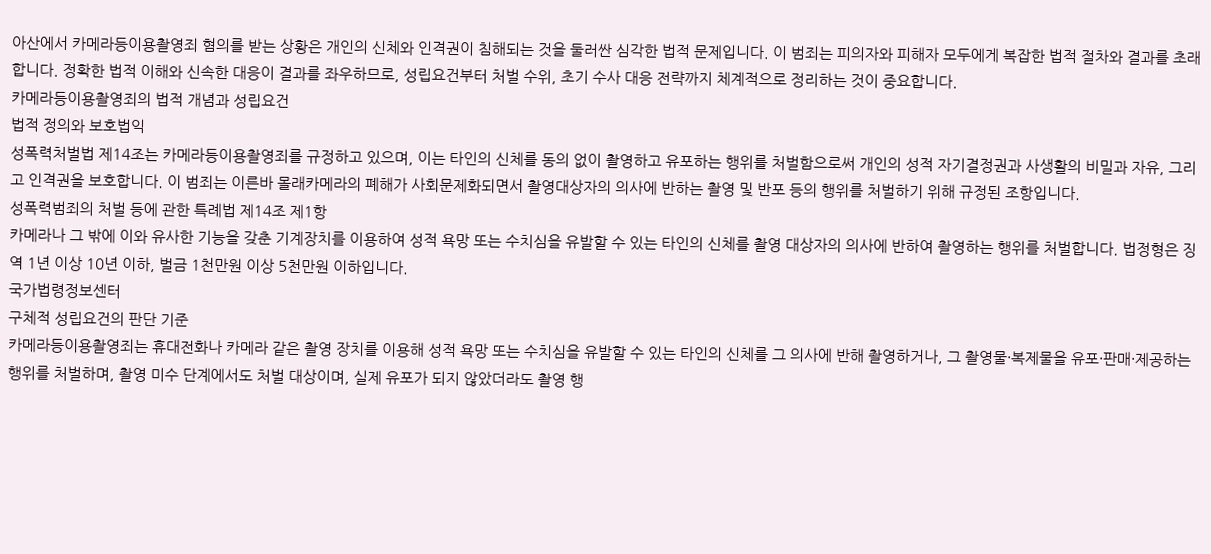아산에서 카메라등이용촬영죄 혐의를 받는 상황은 개인의 신체와 인격권이 침해되는 것을 둘러싼 심각한 법적 문제입니다. 이 범죄는 피의자와 피해자 모두에게 복잡한 법적 절차와 결과를 초래합니다. 정확한 법적 이해와 신속한 대응이 결과를 좌우하므로, 성립요건부터 처벌 수위, 초기 수사 대응 전략까지 체계적으로 정리하는 것이 중요합니다.
카메라등이용촬영죄의 법적 개념과 성립요건
법적 정의와 보호법익
성폭력처벌법 제14조는 카메라등이용촬영죄를 규정하고 있으며, 이는 타인의 신체를 동의 없이 촬영하고 유포하는 행위를 처벌함으로써 개인의 성적 자기결정권과 사생활의 비밀과 자유, 그리고 인격권을 보호합니다. 이 범죄는 이른바 몰래카메라의 폐해가 사회문제화되면서 촬영대상자의 의사에 반하는 촬영 및 반포 등의 행위를 처벌하기 위해 규정된 조항입니다.
성폭력범죄의 처벌 등에 관한 특례법 제14조 제1항
카메라나 그 밖에 이와 유사한 기능을 갖춘 기계장치를 이용하여 성적 욕망 또는 수치심을 유발할 수 있는 타인의 신체를 촬영 대상자의 의사에 반하여 촬영하는 행위를 처벌합니다. 법정형은 징역 1년 이상 10년 이하, 벌금 1천만원 이상 5천만원 이하입니다.
국가법령정보센터
구체적 성립요건의 판단 기준
카메라등이용촬영죄는 휴대전화나 카메라 같은 촬영 장치를 이용해 성적 욕망 또는 수치심을 유발할 수 있는 타인의 신체를 그 의사에 반해 촬영하거나, 그 촬영물·복제물을 유포·판매·제공하는 행위를 처벌하며, 촬영 미수 단계에서도 처벌 대상이며, 실제 유포가 되지 않았더라도 촬영 행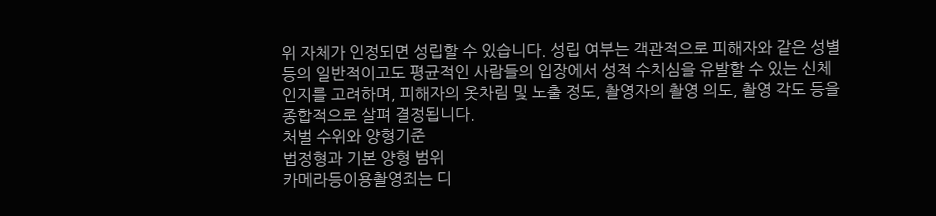위 자체가 인정되면 성립할 수 있습니다. 성립 여부는 객관적으로 피해자와 같은 성별 등의 일반적이고도 평균적인 사람들의 입장에서 성적 수치심을 유발할 수 있는 신체인지를 고려하며, 피해자의 옷차림 및 노출 정도, 촬영자의 촬영 의도, 촬영 각도 등을 종합적으로 살펴 결정됩니다.
처벌 수위와 양형기준
법정형과 기본 양형 범위
카메라등이용촬영죄는 디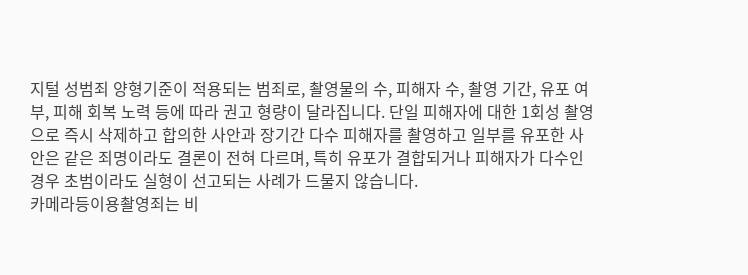지털 성범죄 양형기준이 적용되는 범죄로, 촬영물의 수, 피해자 수, 촬영 기간, 유포 여부, 피해 회복 노력 등에 따라 권고 형량이 달라집니다. 단일 피해자에 대한 1회성 촬영으로 즉시 삭제하고 합의한 사안과 장기간 다수 피해자를 촬영하고 일부를 유포한 사안은 같은 죄명이라도 결론이 전혀 다르며, 특히 유포가 결합되거나 피해자가 다수인 경우 초범이라도 실형이 선고되는 사례가 드물지 않습니다.
카메라등이용촬영죄는 비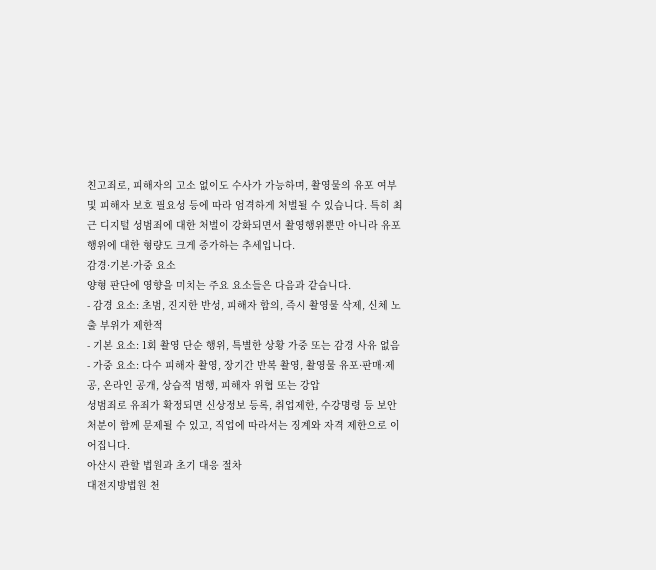친고죄로, 피해자의 고소 없이도 수사가 가능하며, 촬영물의 유포 여부 및 피해자 보호 필요성 등에 따라 엄격하게 처벌될 수 있습니다. 특히 최근 디지털 성범죄에 대한 처벌이 강화되면서 촬영행위뿐만 아니라 유포 행위에 대한 형량도 크게 증가하는 추세입니다.
감경·기본·가중 요소
양형 판단에 영향을 미치는 주요 요소들은 다음과 같습니다.
- 감경 요소: 초범, 진지한 반성, 피해자 합의, 즉시 촬영물 삭제, 신체 노출 부위가 제한적
- 기본 요소: 1회 촬영 단순 행위, 특별한 상황 가중 또는 감경 사유 없음
- 가중 요소: 다수 피해자 촬영, 장기간 반복 촬영, 촬영물 유포·판매·제공, 온라인 공개, 상습적 범행, 피해자 위협 또는 강압
성범죄로 유죄가 확정되면 신상정보 등록, 취업제한, 수강명령 등 보안처분이 함께 문제될 수 있고, 직업에 따라서는 징계와 자격 제한으로 이어집니다.
아산시 관할 법원과 초기 대응 절차
대전지방법원 천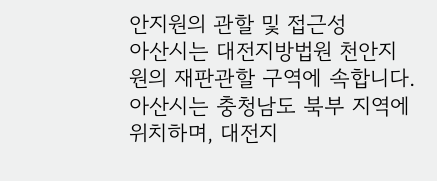안지원의 관할 및 접근성
아산시는 대전지방법원 천안지원의 재판관할 구역에 속합니다. 아산시는 충청남도 북부 지역에 위치하며, 대전지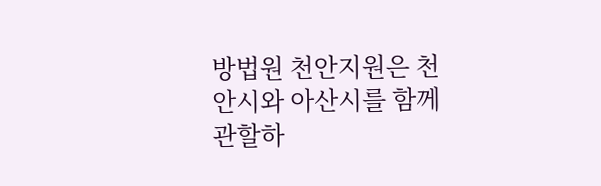방법원 천안지원은 천안시와 아산시를 함께 관할하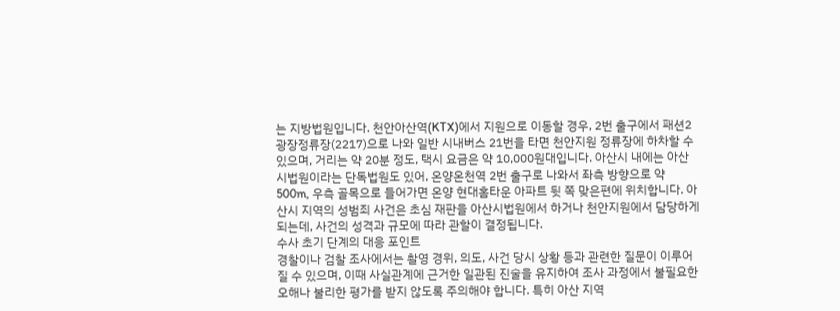는 지방법원입니다. 천안아산역(KTX)에서 지원으로 이동할 경우, 2번 출구에서 패션2광장정류장(2217)으로 나와 일반 시내버스 21번을 타면 천안지원 정류장에 하차할 수 있으며, 거리는 약 20분 정도, 택시 요금은 약 10,000원대입니다. 아산시 내에는 아산시법원이라는 단독법원도 있어, 온양온천역 2번 출구로 나와서 좌측 방향으로 약 500m, 우측 골목으로 들어가면 온양 현대홈타운 아파트 뒷 쪽 맞은편에 위치합니다. 아산시 지역의 성범죄 사건은 초심 재판을 아산시법원에서 하거나 천안지원에서 담당하게 되는데, 사건의 성격과 규모에 따라 관할이 결정됩니다.
수사 초기 단계의 대응 포인트
경찰이나 검찰 조사에서는 촬영 경위, 의도, 사건 당시 상황 등과 관련한 질문이 이루어질 수 있으며, 이때 사실관계에 근거한 일관된 진술을 유지하여 조사 과정에서 불필요한 오해나 불리한 평가를 받지 않도록 주의해야 합니다. 특히 아산 지역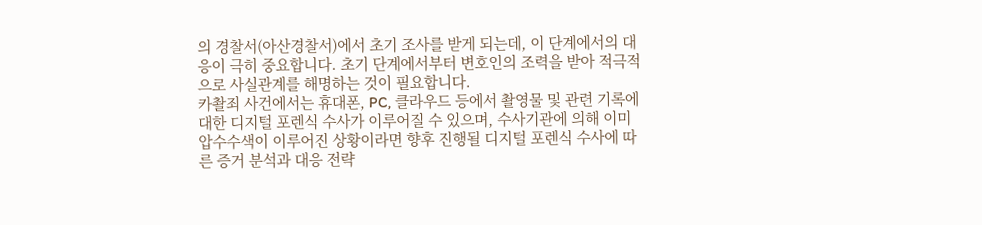의 경찰서(아산경찰서)에서 초기 조사를 받게 되는데, 이 단계에서의 대응이 극히 중요합니다. 초기 단계에서부터 변호인의 조력을 받아 적극적으로 사실관계를 해명하는 것이 필요합니다.
카촬죄 사건에서는 휴대폰, PC, 클라우드 등에서 촬영물 및 관련 기록에 대한 디지털 포렌식 수사가 이루어질 수 있으며, 수사기관에 의해 이미 압수수색이 이루어진 상황이라면 향후 진행될 디지털 포렌식 수사에 따른 증거 분석과 대응 전략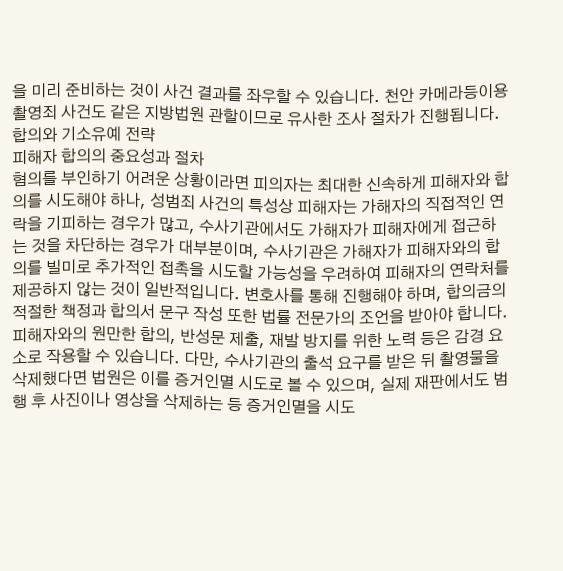을 미리 준비하는 것이 사건 결과를 좌우할 수 있습니다. 천안 카메라등이용촬영죄 사건도 같은 지방법원 관할이므로 유사한 조사 절차가 진행됩니다.
합의와 기소유예 전략
피해자 합의의 중요성과 절차
혐의를 부인하기 어려운 상황이라면 피의자는 최대한 신속하게 피해자와 합의를 시도해야 하나, 성범죄 사건의 특성상 피해자는 가해자의 직접적인 연락을 기피하는 경우가 많고, 수사기관에서도 가해자가 피해자에게 접근하는 것을 차단하는 경우가 대부분이며, 수사기관은 가해자가 피해자와의 합의를 빌미로 추가적인 접촉을 시도할 가능성을 우려하여 피해자의 연락처를 제공하지 않는 것이 일반적입니다. 변호사를 통해 진행해야 하며, 합의금의 적절한 책정과 합의서 문구 작성 또한 법률 전문가의 조언을 받아야 합니다.
피해자와의 원만한 합의, 반성문 제출, 재발 방지를 위한 노력 등은 감경 요소로 작용할 수 있습니다. 다만, 수사기관의 출석 요구를 받은 뒤 촬영물을 삭제했다면 법원은 이를 증거인멸 시도로 볼 수 있으며, 실제 재판에서도 범행 후 사진이나 영상을 삭제하는 등 증거인멸을 시도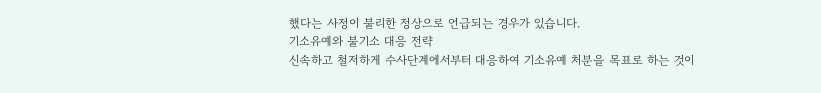했다는 사정이 불리한 정상으로 언급되는 경우가 있습니다.
기소유예와 불기소 대응 전략
신속하고 철저하게 수사단계에서부터 대응하여 기소유예 처분을 목표로 하는 것이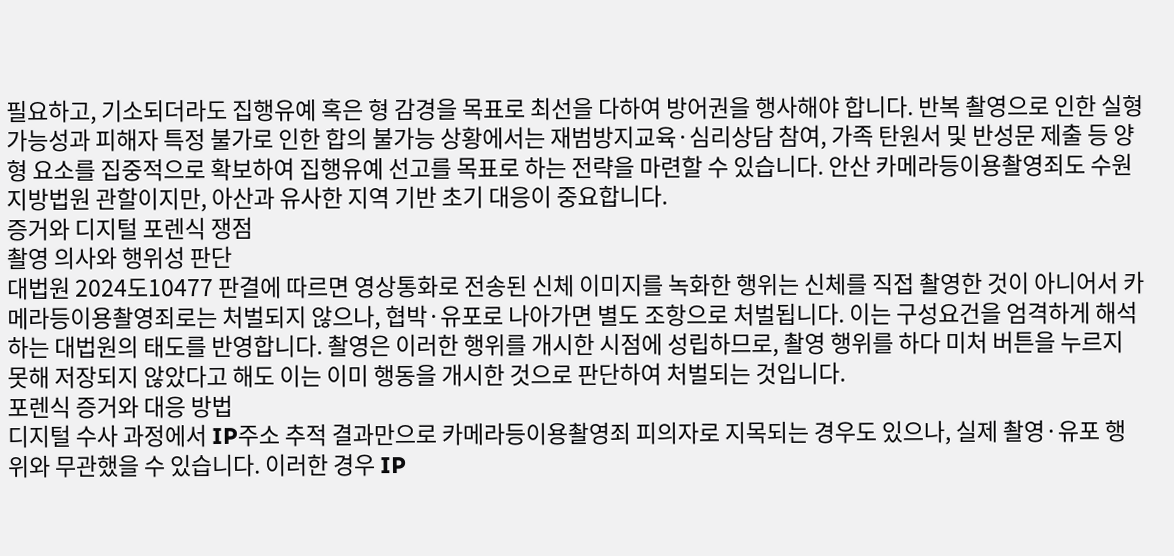필요하고, 기소되더라도 집행유예 혹은 형 감경을 목표로 최선을 다하여 방어권을 행사해야 합니다. 반복 촬영으로 인한 실형 가능성과 피해자 특정 불가로 인한 합의 불가능 상황에서는 재범방지교육·심리상담 참여, 가족 탄원서 및 반성문 제출 등 양형 요소를 집중적으로 확보하여 집행유예 선고를 목표로 하는 전략을 마련할 수 있습니다. 안산 카메라등이용촬영죄도 수원지방법원 관할이지만, 아산과 유사한 지역 기반 초기 대응이 중요합니다.
증거와 디지털 포렌식 쟁점
촬영 의사와 행위성 판단
대법원 2024도10477 판결에 따르면 영상통화로 전송된 신체 이미지를 녹화한 행위는 신체를 직접 촬영한 것이 아니어서 카메라등이용촬영죄로는 처벌되지 않으나, 협박·유포로 나아가면 별도 조항으로 처벌됩니다. 이는 구성요건을 엄격하게 해석하는 대법원의 태도를 반영합니다. 촬영은 이러한 행위를 개시한 시점에 성립하므로, 촬영 행위를 하다 미처 버튼을 누르지 못해 저장되지 않았다고 해도 이는 이미 행동을 개시한 것으로 판단하여 처벌되는 것입니다.
포렌식 증거와 대응 방법
디지털 수사 과정에서 IP주소 추적 결과만으로 카메라등이용촬영죄 피의자로 지목되는 경우도 있으나, 실제 촬영·유포 행위와 무관했을 수 있습니다. 이러한 경우 IP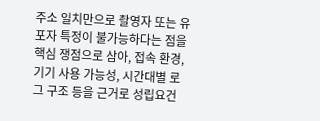주소 일치만으로 촬영자 또는 유포자 특정이 불가능하다는 점을 핵심 쟁점으로 삼아, 접속 환경, 기기 사용 가능성, 시간대별 로그 구조 등을 근거로 성립요건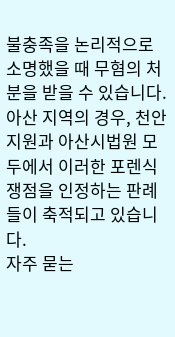불충족을 논리적으로 소명했을 때 무혐의 처분을 받을 수 있습니다. 아산 지역의 경우, 천안지원과 아산시법원 모두에서 이러한 포렌식 쟁점을 인정하는 판례들이 축적되고 있습니다.
자주 묻는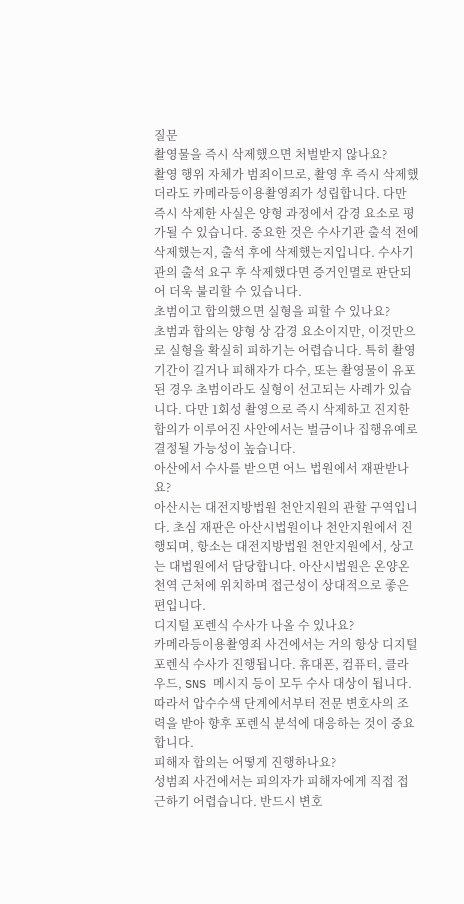질문
촬영물을 즉시 삭제했으면 처벌받지 않나요?
촬영 행위 자체가 범죄이므로, 촬영 후 즉시 삭제했더라도 카메라등이용촬영죄가 성립합니다. 다만 즉시 삭제한 사실은 양형 과정에서 감경 요소로 평가될 수 있습니다. 중요한 것은 수사기관 출석 전에 삭제했는지, 출석 후에 삭제했는지입니다. 수사기관의 출석 요구 후 삭제했다면 증거인멸로 판단되어 더욱 불리할 수 있습니다.
초범이고 합의했으면 실형을 피할 수 있나요?
초범과 합의는 양형 상 감경 요소이지만, 이것만으로 실형을 확실히 피하기는 어렵습니다. 특히 촬영 기간이 길거나 피해자가 다수, 또는 촬영물이 유포된 경우 초범이라도 실형이 선고되는 사례가 있습니다. 다만 1회성 촬영으로 즉시 삭제하고 진지한 합의가 이루어진 사안에서는 벌금이나 집행유예로 결정될 가능성이 높습니다.
아산에서 수사를 받으면 어느 법원에서 재판받나요?
아산시는 대전지방법원 천안지원의 관할 구역입니다. 초심 재판은 아산시법원이나 천안지원에서 진행되며, 항소는 대전지방법원 천안지원에서, 상고는 대법원에서 담당합니다. 아산시법원은 온양온천역 근처에 위치하며 접근성이 상대적으로 좋은 편입니다.
디지털 포렌식 수사가 나올 수 있나요?
카메라등이용촬영죄 사건에서는 거의 항상 디지털 포렌식 수사가 진행됩니다. 휴대폰, 컴퓨터, 클라우드, SNS 메시지 등이 모두 수사 대상이 됩니다. 따라서 압수수색 단계에서부터 전문 변호사의 조력을 받아 향후 포렌식 분석에 대응하는 것이 중요합니다.
피해자 합의는 어떻게 진행하나요?
성범죄 사건에서는 피의자가 피해자에게 직접 접근하기 어렵습니다. 반드시 변호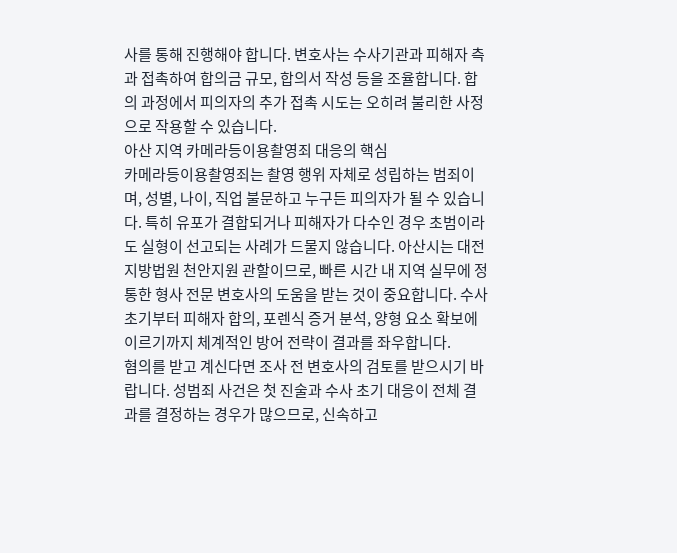사를 통해 진행해야 합니다. 변호사는 수사기관과 피해자 측과 접촉하여 합의금 규모, 합의서 작성 등을 조율합니다. 합의 과정에서 피의자의 추가 접촉 시도는 오히려 불리한 사정으로 작용할 수 있습니다.
아산 지역 카메라등이용촬영죄 대응의 핵심
카메라등이용촬영죄는 촬영 행위 자체로 성립하는 범죄이며, 성별, 나이, 직업 불문하고 누구든 피의자가 될 수 있습니다. 특히 유포가 결합되거나 피해자가 다수인 경우 초범이라도 실형이 선고되는 사례가 드물지 않습니다. 아산시는 대전지방법원 천안지원 관할이므로, 빠른 시간 내 지역 실무에 정통한 형사 전문 변호사의 도움을 받는 것이 중요합니다. 수사 초기부터 피해자 합의, 포렌식 증거 분석, 양형 요소 확보에 이르기까지 체계적인 방어 전략이 결과를 좌우합니다.
혐의를 받고 계신다면 조사 전 변호사의 검토를 받으시기 바랍니다. 성범죄 사건은 첫 진술과 수사 초기 대응이 전체 결과를 결정하는 경우가 많으므로, 신속하고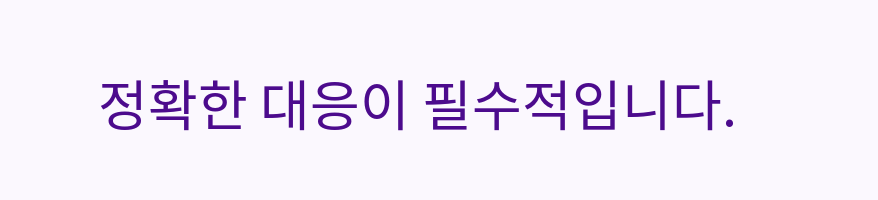정확한 대응이 필수적입니다.